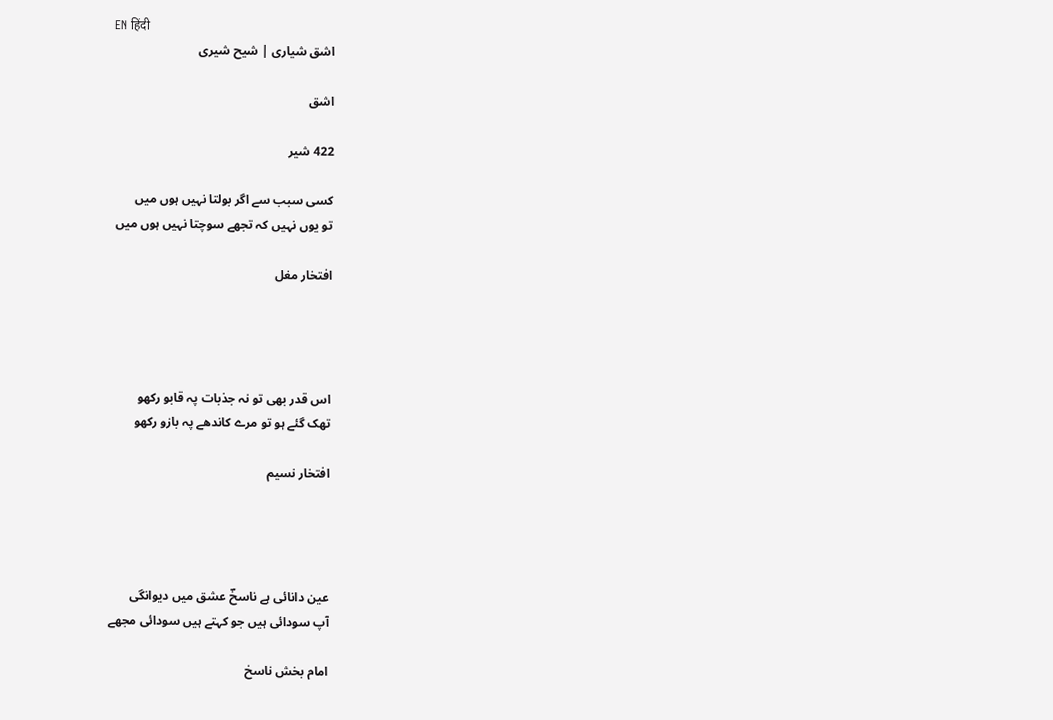EN हिंदी
اشق شیاری | شیح شیری

اشق

422 شیر

کسی سبب سے اگر بولتا نہیں ہوں میں
تو یوں نہیں کہ تجھے سوچتا نہیں ہوں میں

افتخار مغل




اس قدر بھی تو نہ جذبات پہ قابو رکھو
تھک گئے ہو تو مرے کاندھے پہ بازو رکھو

افتخار نسیم




عین دانائی ہے ناسخؔ عشق میں دیوانگی
آپ سودائی ہیں جو کہتے ہیں سودائی مجھے

امام بخش ناسخ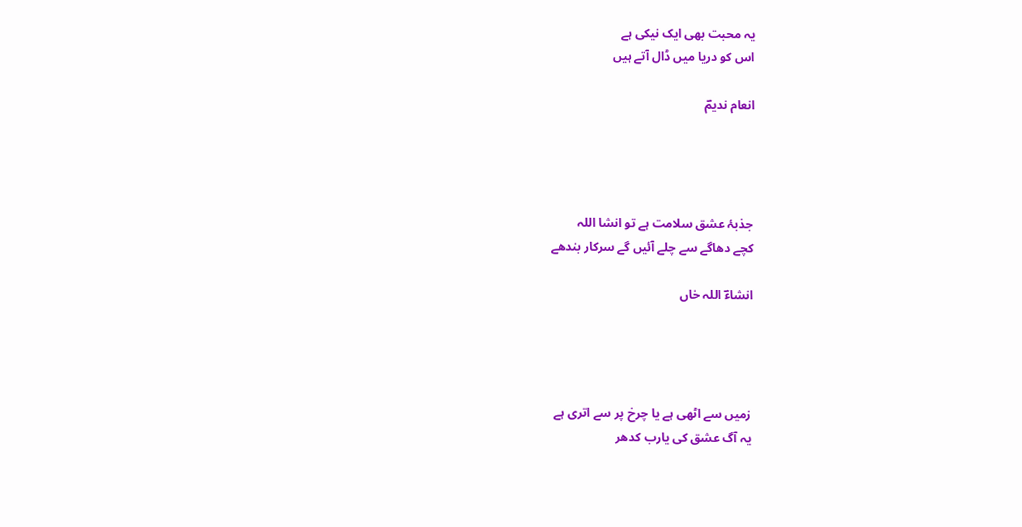یہ محبت بھی ایک نیکی ہے
اس کو دریا میں ڈال آتے ہیں

انعام ندیمؔ




جذبۂ عشق سلامت ہے تو انشا اللہ
کچے دھاگے سے چلے آئیں گے سرکار بندھے

انشاءؔ اللہ خاں




زمیں سے اٹھی ہے یا چرخ پر سے اتری ہے
یہ آگ عشق کی یارب کدھر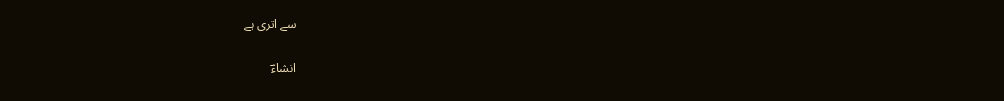سے اتری ہے

انشاءؔ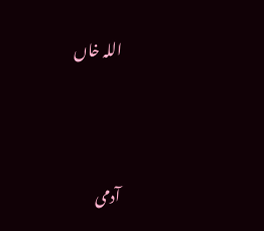اللہ خاں




آدمی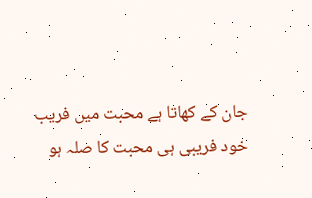جان کے کھاتا ہے محبت میں فریب
خود فریبی ہی محبت کا صلہ ہو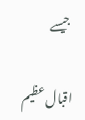جیسے

اقبال عظیم